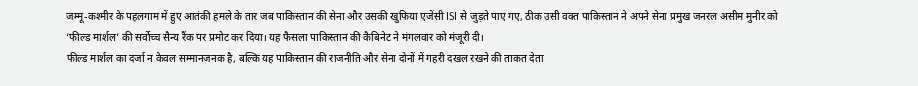जम्मू-कश्मीर के पहलगाम में हुए आतंकी हमले के तार जब पाकिस्तान की सेना और उसकी खुफिया एजेंसी ISI से जुड़ते पाए गए, ठीक उसी वक्त पाकिस्तान ने अपने सेना प्रमुख जनरल असीम मुनीर को ‘फील्ड मार्शल’ की सर्वोच्च सैन्य रैंक पर प्रमोट कर दिया। यह फैसला पाकिस्तान की कैबिनेट ने मंगलवार को मंजूरी दी।
फील्ड मार्शल का दर्जा न केवल सम्मानजनक है, बल्कि यह पाकिस्तान की राजनीति और सेना दोनों में गहरी दखल रखने की ताकत देता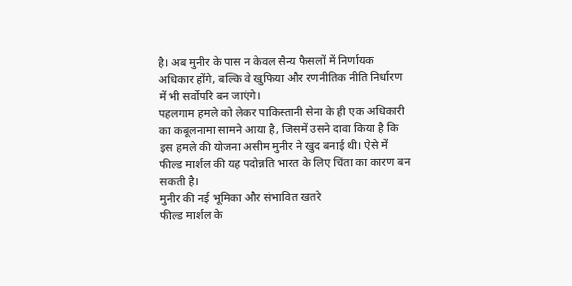है। अब मुनीर के पास न केवल सैन्य फैसलों में निर्णायक अधिकार होंगे, बल्कि वे खुफिया और रणनीतिक नीति निर्धारण में भी सर्वोपरि बन जाएंगे।
पहलगाम हमले को लेकर पाकिस्तानी सेना के ही एक अधिकारी का कबूलनामा सामने आया है, जिसमें उसने दावा किया है कि इस हमले की योजना असीम मुनीर ने खुद बनाई थी। ऐसे में फील्ड मार्शल की यह पदोन्नति भारत के लिए चिंता का कारण बन सकती है।
मुनीर की नई भूमिका और संभावित खतरे
फील्ड मार्शल के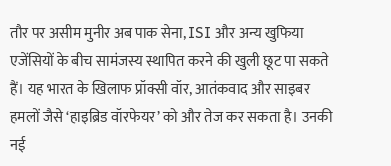तौर पर असीम मुनीर अब पाक सेना, ISI और अन्य खुफिया एजेंसियों के बीच सामंजस्य स्थापित करने की खुली छूट पा सकते हैं। यह भारत के खिलाफ प्रॉक्सी वॉर, आतंकवाद और साइबर हमलों जैसे ‘हाइब्रिड वॉरफेयर’ को और तेज कर सकता है। उनकी नई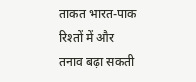ताकत भारत-पाक रिश्तों में और तनाव बढ़ा सकती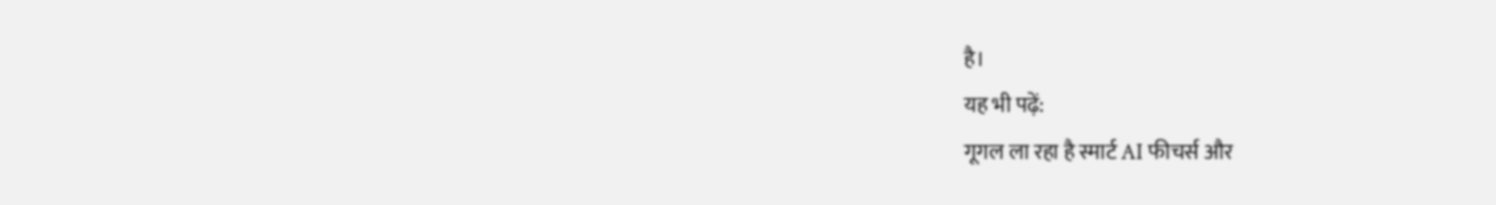है।
यह भी पढ़ें:
गूगल ला रहा है स्मार्ट AI फीचर्स और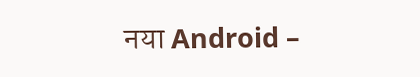नया Android –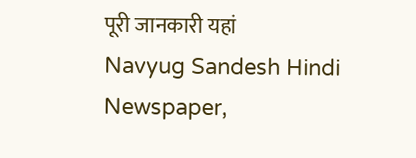पूरी जानकारी यहां
Navyug Sandesh Hindi Newspaper,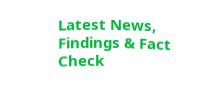Latest News, Findings & Fact Check